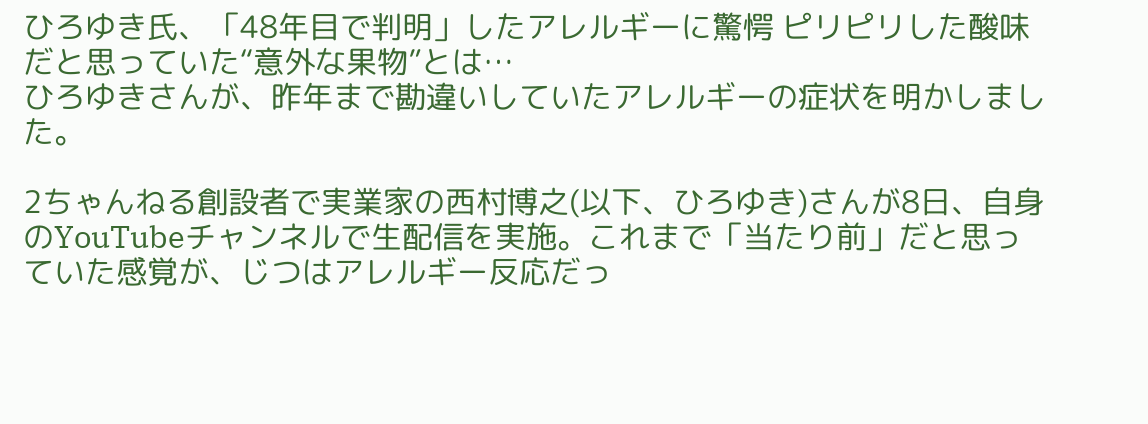ひろゆき氏、「48年目で判明」したアレルギーに驚愕 ピリピリした酸味だと思っていた“意外な果物”とは…
ひろゆきさんが、昨年まで勘違いしていたアレルギーの症状を明かしました。

2ちゃんねる創設者で実業家の西村博之(以下、ひろゆき)さんが8日、自身のYouTubeチャンネルで生配信を実施。これまで「当たり前」だと思っていた感覚が、じつはアレルギー反応だっ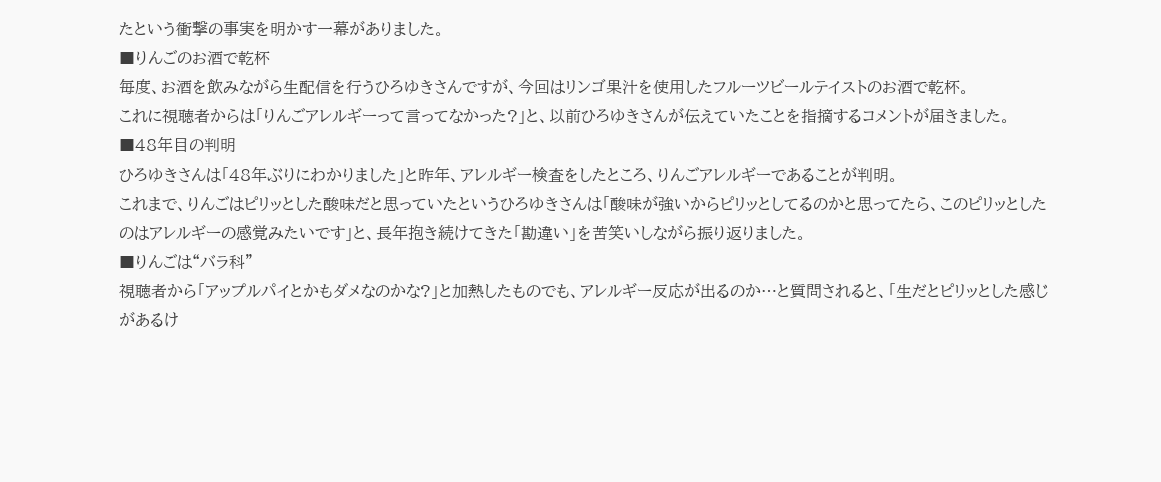たという衝撃の事実を明かす一幕がありました。
■りんごのお酒で乾杯
毎度、お酒を飲みながら生配信を行うひろゆきさんですが、今回はリンゴ果汁を使用したフルーツビールテイストのお酒で乾杯。
これに視聴者からは「りんごアレルギーって言ってなかった?」と、以前ひろゆきさんが伝えていたことを指摘するコメントが届きました。
■48年目の判明
ひろゆきさんは「48年ぶりにわかりました」と昨年、アレルギー検査をしたところ、りんごアレルギーであることが判明。
これまで、りんごはピリッとした酸味だと思っていたというひろゆきさんは「酸味が強いからピリッとしてるのかと思ってたら、このピリッとしたのはアレルギーの感覚みたいです」と、長年抱き続けてきた「勘違い」を苦笑いしながら振り返りました。
■りんごは“バラ科”
視聴者から「アップルパイとかもダメなのかな?」と加熱したものでも、アレルギー反応が出るのか…と質問されると、「生だとピリッとした感じがあるけ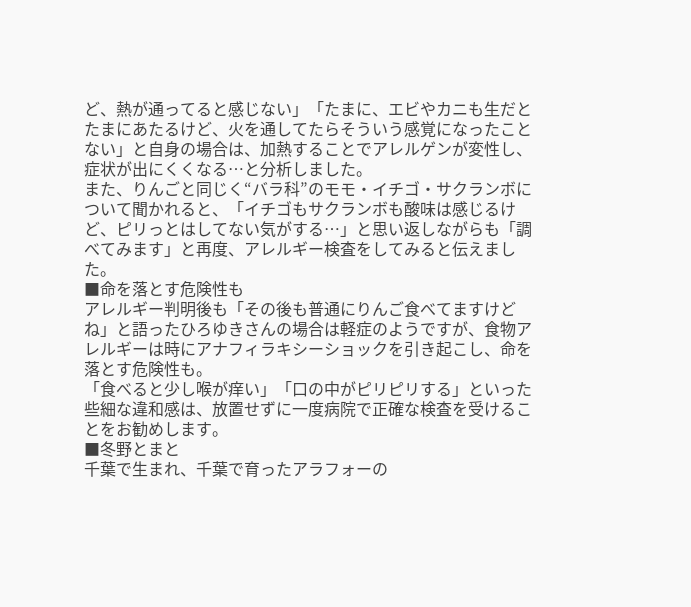ど、熱が通ってると感じない」「たまに、エビやカニも生だとたまにあたるけど、火を通してたらそういう感覚になったことない」と自身の場合は、加熱することでアレルゲンが変性し、症状が出にくくなる…と分析しました。
また、りんごと同じく“バラ科”のモモ・イチゴ・サクランボについて聞かれると、「イチゴもサクランボも酸味は感じるけど、ピリっとはしてない気がする…」と思い返しながらも「調べてみます」と再度、アレルギー検査をしてみると伝えました。
■命を落とす危険性も
アレルギー判明後も「その後も普通にりんご食べてますけどね」と語ったひろゆきさんの場合は軽症のようですが、食物アレルギーは時にアナフィラキシーショックを引き起こし、命を落とす危険性も。
「食べると少し喉が痒い」「口の中がピリピリする」といった些細な違和感は、放置せずに一度病院で正確な検査を受けることをお勧めします。
■冬野とまと
千葉で生まれ、千葉で育ったアラフォーの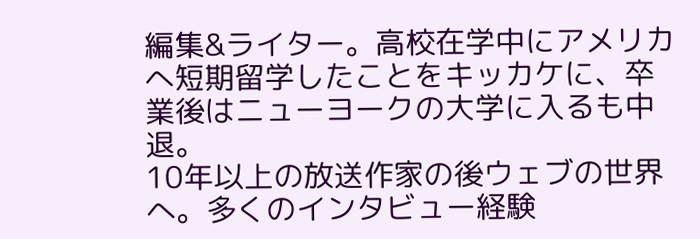編集&ライター。高校在学中にアメリカへ短期留学したことをキッカケに、卒業後はニューヨークの大学に入るも中退。
10年以上の放送作家の後ウェブの世界へ。多くのインタビュー経験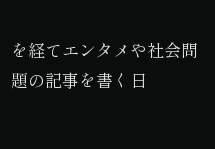を経てエンタメや社会問題の記事を書く日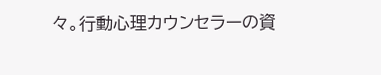々。行動心理カウンセラーの資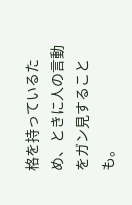格を持っているため、ときに人の言動をガン見することも。